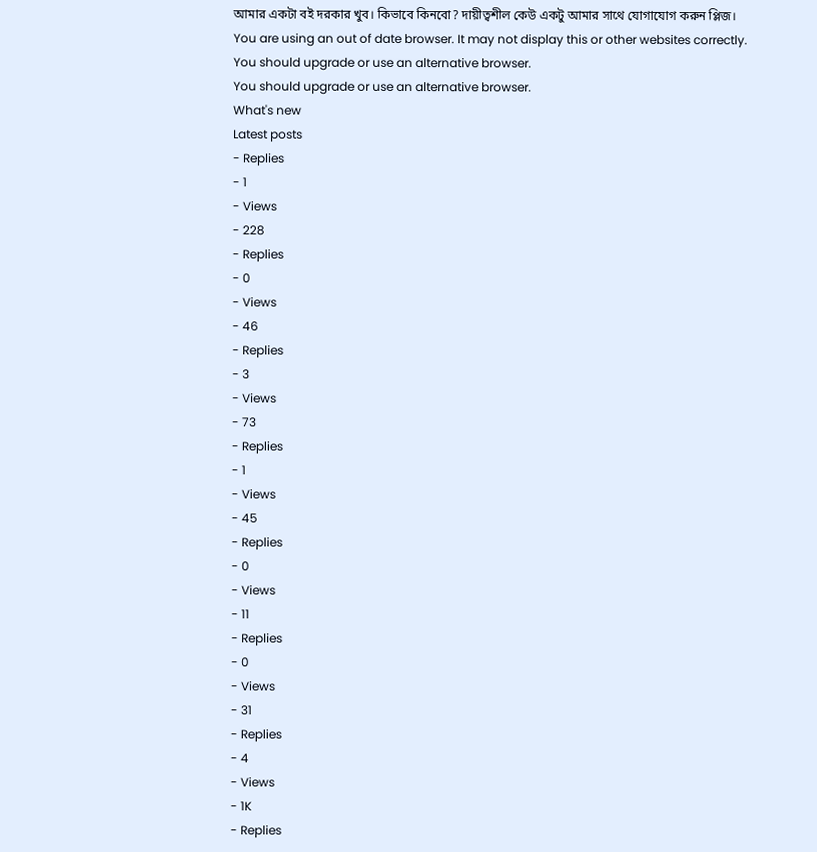আমার একটা বই দরকার খুব। কিভাবে কিনবো? দায়ীত্বশীল কেউ একটু আমার সাথে যোগাযোগ করুন প্লিজ।
You are using an out of date browser. It may not display this or other websites correctly.
You should upgrade or use an alternative browser.
You should upgrade or use an alternative browser.
What's new
Latest posts
- Replies
- 1
- Views
- 228
- Replies
- 0
- Views
- 46
- Replies
- 3
- Views
- 73
- Replies
- 1
- Views
- 45
- Replies
- 0
- Views
- 11
- Replies
- 0
- Views
- 31
- Replies
- 4
- Views
- 1K
- Replies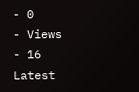- 0
- Views
- 16
Latest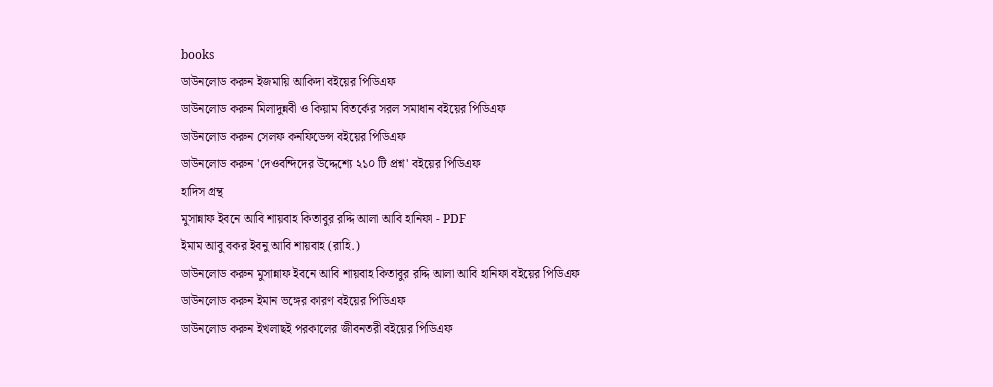books
ডাউনলোড করুন ইজমায়ি আকিদা বইয়ের পিডিএফ
ডাউনলোড করুন মিলাদুন্নবী ও কিয়াম বিতর্কের সরল সমাধান বইয়ের পিডিএফ
ডাউনলোড করুন সেলফ কনফিডেন্স বইয়ের পিডিএফ
ডাউনলোড করুন 'দেওবন্দিদের উদ্দেশ্যে ২১০ টি প্রশ্ন' বইয়ের পিডিএফ
হাদিস গ্রন্থ
মুসান্নাফ ইবনে আবি শায়বাহ কিতাবুর রদ্দি আলা আবি হানিফা - PDF
ইমাম আবু বকর ইবনু আবি শায়বাহ (রাহি.)
ডাউনলোড করুন মুসান্নাফ ইবনে আবি শায়বাহ কিতাবুর রদ্দি আলা আবি হানিফা বইয়ের পিডিএফ
ডাউনলোড করুন ইমান ভঙ্গের কারণ বইয়ের পিডিএফ
ডাউনলোড করুন ইখলাছই পরকালের জীবনতরী বইয়ের পিডিএফ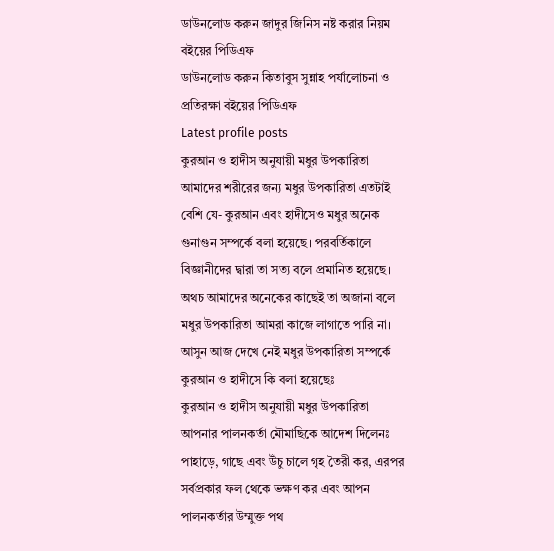ডাউনলোড করুন জাদুর জিনিস নষ্ট করার নিয়ম বইয়ের পিডিএফ
ডাউনলোড করুন কিতাবুস সুন্নাহ পর্যালোচনা ও প্রতিরক্ষা বইয়ের পিডিএফ
Latest profile posts
কুরআন ও হাদীস অনুযায়ী মধুর উপকারিতা
আমাদের শরীরের জন্য মধুর উপকারিতা এতটাই বেশি যে- কুরআন এবং হাদীসেও মধুর অনেক গুনাগুন সম্পর্কে বলা হয়েছে। পরবর্তিকালে বিজ্ঞানীদের দ্বারা তা সত্য বলে প্রমানিত হয়েছে। অথচ আমাদের অনেকের কাছেই তা অজানা বলে মধুর উপকারিতা আমরা কাজে লাগাতে পারি না। আসুন আজ দেখে নেই মধুর উপকারিতা সম্পর্কে কুরআন ও হাদীসে কি বলা হয়েছেঃ
কুরআন ও হাদীস অনুযায়ী মধুর উপকারিতা
আপনার পালনকর্তা মৌমাছিকে আদেশ দিলেনঃ পাহাড়ে, গাছে এবং উঁচু চালে গৃহ তৈরী কর, এরপর সর্বপ্রকার ফল থেকে ভক্ষণ কর এবং আপন পালনকর্তার উম্মুক্ত পথ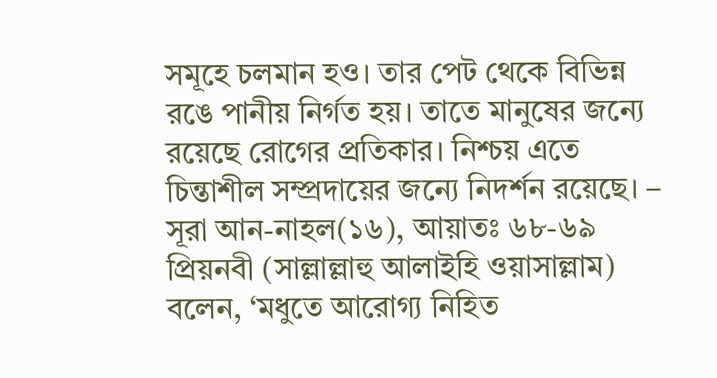সমূহে চলমান হও। তার পেট থেকে বিভিন্ন রঙে পানীয় নির্গত হয়। তাতে মানুষের জন্যে রয়েছে রোগের প্রতিকার। নিশ্চয় এতে চিন্তাশীল সম্প্রদায়ের জন্যে নিদর্শন রয়েছে। – সূরা আন-নাহল(১৬), আয়াতঃ ৬৮-৬৯
প্রিয়নবী (সাল্লাল্লাহু আলাইহি ওয়াসাল্লাম) বলেন, ‘মধুতে আরোগ্য নিহিত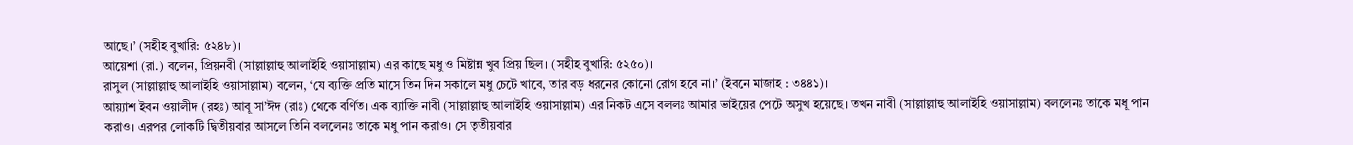আছে।’ (সহীহ বুখারি: ৫২৪৮)।
আয়েশা (রা.) বলেন, প্রিয়নবী (সাল্লাল্লাহু আলাইহি ওয়াসাল্লাম) এর কাছে মধু ও মিষ্টান্ন খুব প্রিয় ছিল। (সহীহ বুখারি: ৫২৫০)।
রাসুল (সাল্লাল্লাহু আলাইহি ওয়াসাল্লাম) বলেন, ‘যে ব্যক্তি প্রতি মাসে তিন দিন সকালে মধু চেটে খাবে, তার বড় ধরনের কোনো রোগ হবে না।’ (ইবনে মাজাহ : ৩৪৪১)।
আয়্যাশ ইবন ওয়ালীদ (রহঃ) আবূ সা’ঈদ (রাঃ) থেকে বর্ণিত। এক ব্যাক্তি নাবী (সাল্লাল্লাহু আলাইহি ওয়াসাল্লাম) এর নিকট এসে বললঃ আমার ভাইয়ের পেটে অসুখ হয়েছে। তখন নাবী (সাল্লাল্লাহু আলাইহি ওয়াসাল্লাম) বললেনঃ তাকে মধূ পান করাও। এরপর লোকটি দ্বিতীয়বার আসলে তিনি বললেনঃ তাকে মধু পান করাও। সে তৃতীয়বার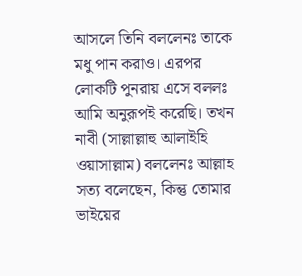আসলে তিনি বললেনঃ তাকে মধু পান করাও। এরপর লোকটি পুনরায় এসে বললঃ আমি অনুরূপই করেছি। তখন নাবী (সাল্লাল্লাহু আলাইহি ওয়াসাল্লাম) বললেনঃ আল্লাহ সত্য বলেছেন, কিন্তু তোমার ভাইয়ের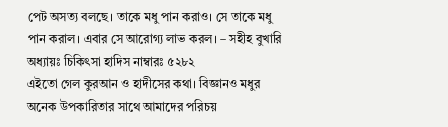পেট অসত্য বলছে। তাকে মধু পান করাও। সে তাকে মধু পান করাল। এবার সে আরোগ্য লাভ করল। – সহীহ বুখারি অধ্যায়ঃ চিকিৎসা হাদিস নাম্বারঃ ৫২৮২
এইতো গেল কুরআন ও হাদীসের কথা। বিজ্ঞানও মধুর অনেক উপকারিতার সাথে আমাদের পরিচয়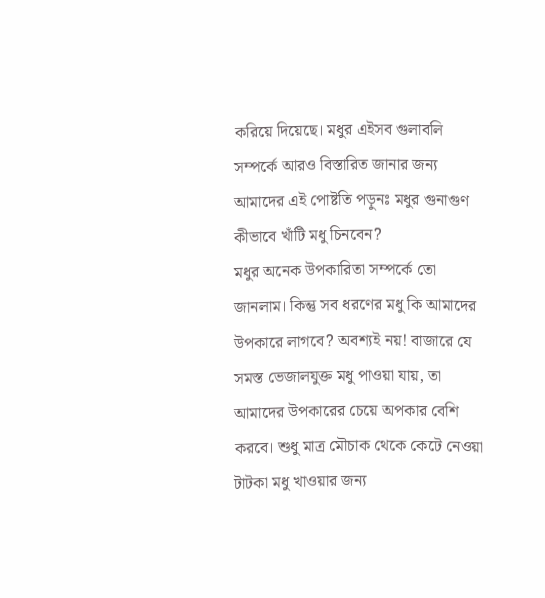করিয়ে দিয়েছে। মধুর এইসব গুলাবলি সম্পর্কে আরও বিস্তারিত জানার জন্য আমাদের এই পোষ্টতি পড়ুনঃ মধুর গুনাগুণ
কীভাবে খাঁটি মধু চিনবেন?
মধুর অনেক উপকারিতা সম্পর্কে তো জানলাম। কিন্তু সব ধরণের মধু কি আমাদের উপকারে লাগবে? অবশ্যই নয়! বাজারে যে সমস্ত ভেজালযুক্ত মধু পাওয়া যায়, তা আমাদের উপকারের চেয়ে অপকার বেশি করবে। শুধু মাত্র মৌচাক থেকে কেটে নেওয়া টাটকা মধু খাওয়ার জন্য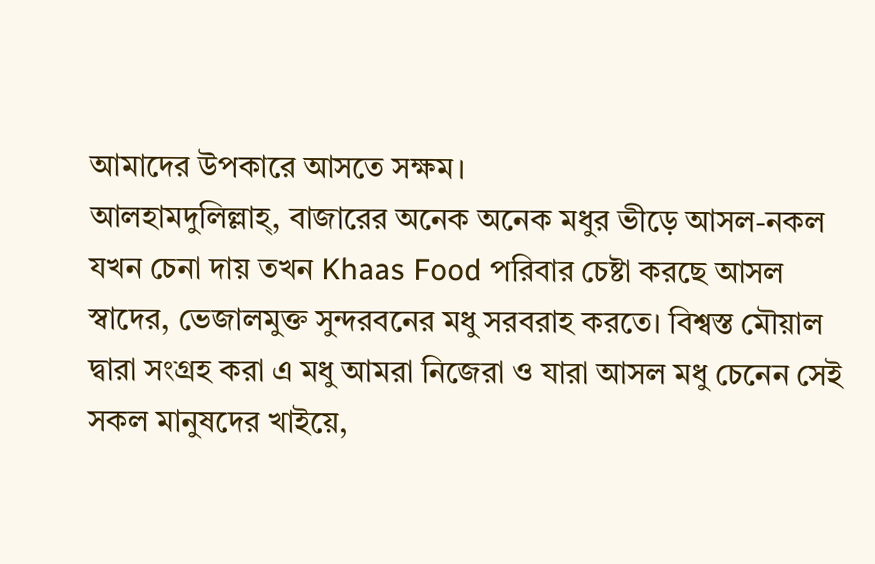আমাদের উপকারে আসতে সক্ষম।
আলহামদুলিল্লাহ্, বাজারের অনেক অনেক মধুর ভীড়ে আসল-নকল যখন চেনা দায় তখন Khaas Food পরিবার চেষ্টা করছে আসল স্বাদের, ভেজালমুক্ত সুন্দরবনের মধু সরবরাহ করতে। বিশ্বস্ত মৌয়াল দ্বারা সংগ্রহ করা এ মধু আমরা নিজেরা ও যারা আসল মধু চেনেন সেই সকল মানুষদের খাইয়ে,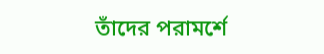তাঁদের পরামর্শে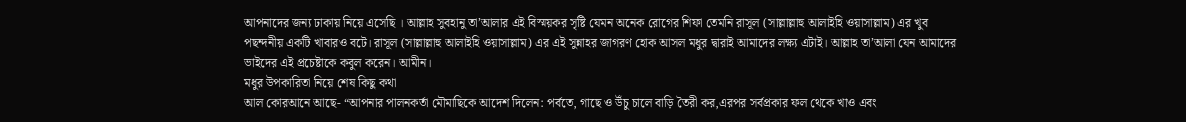আপনাদের জন্য ঢাকায় নিয়ে এসেছি । আল্লাহ সুবহানু তা’আলার এই বিস্ময়কর সৃষ্টি যেমন অনেক রোগের শিফা তেমনি রাসূল (সাল্লাল্লাহু আলাইহি ওয়াসাল্লাম) এর খুব পছন্দনীয় একটি খাবারও বটে। রাসূল (সাল্লাল্লাহু আলাইহি ওয়াসাল্লাম) এর এই সুন্নাহর জাগরণ হোক আসল মধুর দ্বারাই আমাদের লক্ষ্য এটাই। আল্লাহ তা’আলা যেন আমাদের ভাইদের এই প্রচেষ্টাকে কবুল করেন। আমীন।
মধুর উপকারিতা নিয়ে শেষ কিছু কথা
আল কোরআনে আছে- “আপনার পালনকর্তা মৌমাছিকে আদেশ দিলেন: পর্বতে, গাছে ও উঁচু চালে বাড়ি তৈরী কর,এরপর সর্বপ্রকার ফল থেকে খাও এবং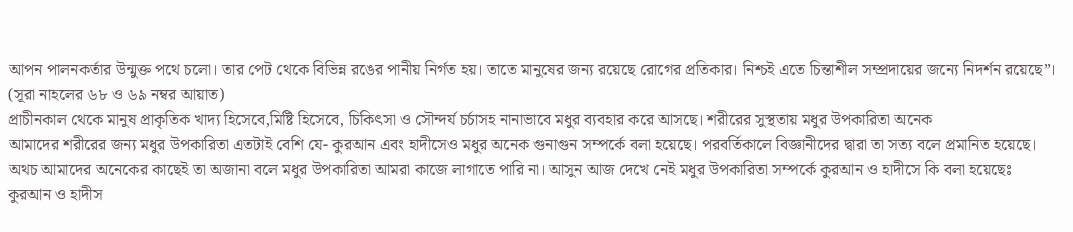আপন পালনকর্তার উন্মুক্ত পথে চলো। তার পেট থেকে বিভিন্ন রঙের পানীয় নির্গত হয়। তাতে মানুষের জন্য রয়েছে রোগের প্রতিকার। নিশ্চই এতে চিন্তাশীল সম্প্রদায়ের জন্যে নিদর্শন রয়েছে”। (সূরা নাহলের ৬৮ ও ৬৯ নম্বর আয়াত)
প্রাচীনকাল থেকে মানুষ প্রাকৃতিক খাদ্য হিসেবে,মিষ্টি হিসেবে, চিকিৎসা ও সৌন্দর্য চর্চাসহ নানাভাবে মধুর ব্যবহার করে আসছে। শরীরের সুস্থতায় মধুর উপকারিতা অনেক
আমাদের শরীরের জন্য মধুর উপকারিতা এতটাই বেশি যে- কুরআন এবং হাদীসেও মধুর অনেক গুনাগুন সম্পর্কে বলা হয়েছে। পরবর্তিকালে বিজ্ঞানীদের দ্বারা তা সত্য বলে প্রমানিত হয়েছে। অথচ আমাদের অনেকের কাছেই তা অজানা বলে মধুর উপকারিতা আমরা কাজে লাগাতে পারি না। আসুন আজ দেখে নেই মধুর উপকারিতা সম্পর্কে কুরআন ও হাদীসে কি বলা হয়েছেঃ
কুরআন ও হাদীস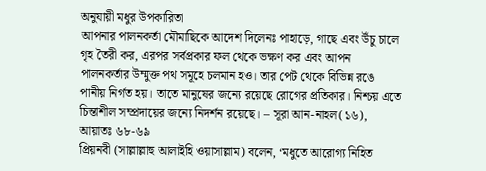অনুযায়ী মধুর উপকারিতা
আপনার পালনকর্তা মৌমাছিকে আদেশ দিলেনঃ পাহাড়ে, গাছে এবং উঁচু চালে গৃহ তৈরী কর, এরপর সর্বপ্রকার ফল থেকে ভক্ষণ কর এবং আপন পালনকর্তার উম্মুক্ত পথ সমূহে চলমান হও। তার পেট থেকে বিভিন্ন রঙে পানীয় নির্গত হয়। তাতে মানুষের জন্যে রয়েছে রোগের প্রতিকার। নিশ্চয় এতে চিন্তাশীল সম্প্রদায়ের জন্যে নিদর্শন রয়েছে। – সূরা আন-নাহল(১৬), আয়াতঃ ৬৮-৬৯
প্রিয়নবী (সাল্লাল্লাহু আলাইহি ওয়াসাল্লাম) বলেন, ‘মধুতে আরোগ্য নিহিত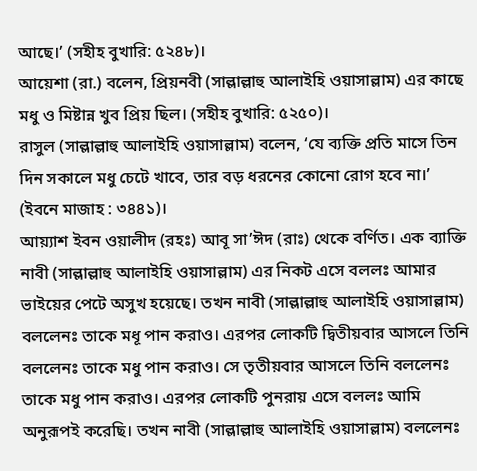আছে।’ (সহীহ বুখারি: ৫২৪৮)।
আয়েশা (রা.) বলেন, প্রিয়নবী (সাল্লাল্লাহু আলাইহি ওয়াসাল্লাম) এর কাছে মধু ও মিষ্টান্ন খুব প্রিয় ছিল। (সহীহ বুখারি: ৫২৫০)।
রাসুল (সাল্লাল্লাহু আলাইহি ওয়াসাল্লাম) বলেন, ‘যে ব্যক্তি প্রতি মাসে তিন দিন সকালে মধু চেটে খাবে, তার বড় ধরনের কোনো রোগ হবে না।’ (ইবনে মাজাহ : ৩৪৪১)।
আয়্যাশ ইবন ওয়ালীদ (রহঃ) আবূ সা’ঈদ (রাঃ) থেকে বর্ণিত। এক ব্যাক্তি নাবী (সাল্লাল্লাহু আলাইহি ওয়াসাল্লাম) এর নিকট এসে বললঃ আমার ভাইয়ের পেটে অসুখ হয়েছে। তখন নাবী (সাল্লাল্লাহু আলাইহি ওয়াসাল্লাম) বললেনঃ তাকে মধূ পান করাও। এরপর লোকটি দ্বিতীয়বার আসলে তিনি বললেনঃ তাকে মধু পান করাও। সে তৃতীয়বার আসলে তিনি বললেনঃ তাকে মধু পান করাও। এরপর লোকটি পুনরায় এসে বললঃ আমি অনুরূপই করেছি। তখন নাবী (সাল্লাল্লাহু আলাইহি ওয়াসাল্লাম) বললেনঃ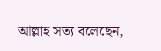আল্লাহ সত্য বলেছেন,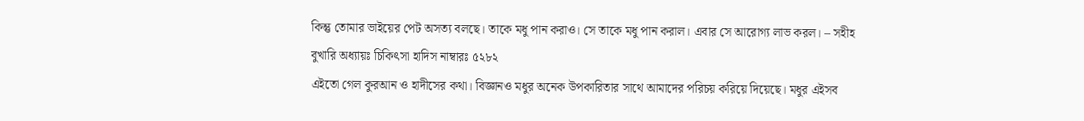কিন্তু তোমার ভাইয়ের পেট অসত্য বলছে। তাকে মধু পান করাও। সে তাকে মধু পান করাল। এবার সে আরোগ্য লাভ করল। – সহীহ বুখারি অধ্যায়ঃ চিকিৎসা হাদিস নাম্বারঃ ৫২৮২
এইতো গেল কুরআন ও হাদীসের কথা। বিজ্ঞানও মধুর অনেক উপকারিতার সাথে আমাদের পরিচয় করিয়ে দিয়েছে। মধুর এইসব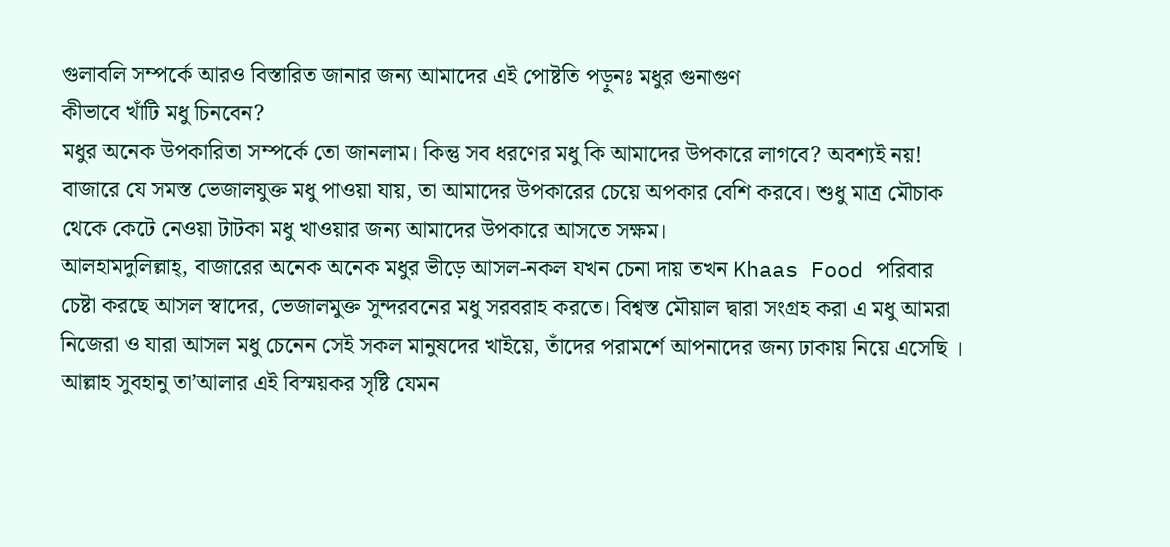গুলাবলি সম্পর্কে আরও বিস্তারিত জানার জন্য আমাদের এই পোষ্টতি পড়ুনঃ মধুর গুনাগুণ
কীভাবে খাঁটি মধু চিনবেন?
মধুর অনেক উপকারিতা সম্পর্কে তো জানলাম। কিন্তু সব ধরণের মধু কি আমাদের উপকারে লাগবে? অবশ্যই নয়! বাজারে যে সমস্ত ভেজালযুক্ত মধু পাওয়া যায়, তা আমাদের উপকারের চেয়ে অপকার বেশি করবে। শুধু মাত্র মৌচাক থেকে কেটে নেওয়া টাটকা মধু খাওয়ার জন্য আমাদের উপকারে আসতে সক্ষম।
আলহামদুলিল্লাহ্, বাজারের অনেক অনেক মধুর ভীড়ে আসল-নকল যখন চেনা দায় তখন Khaas Food পরিবার চেষ্টা করছে আসল স্বাদের, ভেজালমুক্ত সুন্দরবনের মধু সরবরাহ করতে। বিশ্বস্ত মৌয়াল দ্বারা সংগ্রহ করা এ মধু আমরা নিজেরা ও যারা আসল মধু চেনেন সেই সকল মানুষদের খাইয়ে, তাঁদের পরামর্শে আপনাদের জন্য ঢাকায় নিয়ে এসেছি । আল্লাহ সুবহানু তা’আলার এই বিস্ময়কর সৃষ্টি যেমন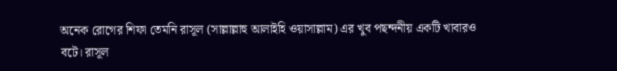অনেক রোগের শিফা তেমনি রাসূল (সাল্লাল্লাহু আলাইহি ওয়াসাল্লাম) এর খুব পছন্দনীয় একটি খাবারও বটে। রাসূল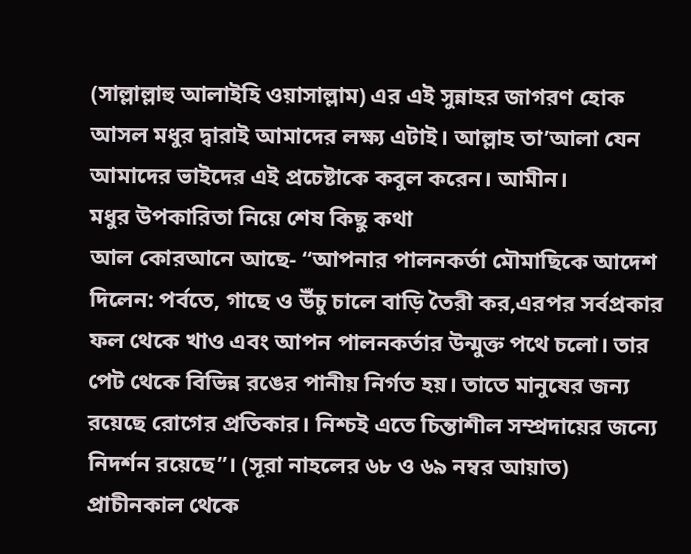(সাল্লাল্লাহু আলাইহি ওয়াসাল্লাম) এর এই সুন্নাহর জাগরণ হোক আসল মধুর দ্বারাই আমাদের লক্ষ্য এটাই। আল্লাহ তা’আলা যেন আমাদের ভাইদের এই প্রচেষ্টাকে কবুল করেন। আমীন।
মধুর উপকারিতা নিয়ে শেষ কিছু কথা
আল কোরআনে আছে- “আপনার পালনকর্তা মৌমাছিকে আদেশ দিলেন: পর্বতে, গাছে ও উঁচু চালে বাড়ি তৈরী কর,এরপর সর্বপ্রকার ফল থেকে খাও এবং আপন পালনকর্তার উন্মুক্ত পথে চলো। তার পেট থেকে বিভিন্ন রঙের পানীয় নির্গত হয়। তাতে মানুষের জন্য রয়েছে রোগের প্রতিকার। নিশ্চই এতে চিন্তাশীল সম্প্রদায়ের জন্যে নিদর্শন রয়েছে”। (সূরা নাহলের ৬৮ ও ৬৯ নম্বর আয়াত)
প্রাচীনকাল থেকে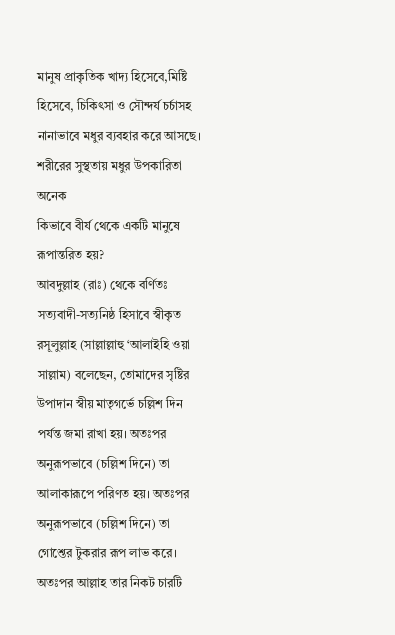মানুষ প্রাকৃতিক খাদ্য হিসেবে,মিষ্টি হিসেবে, চিকিৎসা ও সৌন্দর্য চর্চাসহ নানাভাবে মধুর ব্যবহার করে আসছে। শরীরের সুস্থতায় মধুর উপকারিতা অনেক
কিভাবে বীর্য থেকে একটি মানুষে রূপান্তরিত হয়?
আবদুল্লাহ (রাঃ) থেকে বর্ণিতঃ
সত্যবাদী-সত্যনিষ্ঠ হিসাবে স্বীকৃত রসূলুল্লাহ (সাল্লাল্লাহু ‘আলাইহি ওয়া সাল্লাম) বলেছেন, তোমাদের সৃষ্টির উপাদান স্বীয় মাতৃগর্ভে চল্লিশ দিন পর্যন্ত জমা রাখা হয়। অতঃপর অনুরূপভাবে (চল্লিশ দিনে) তা আলাকারূপে পরিণত হয়। অতঃপর অনুরূপভাবে (চল্লিশ দিনে) তা গোশ্তের টুকরার রূপ লাভ করে। অতঃপর আল্লাহ তার নিকট চারটি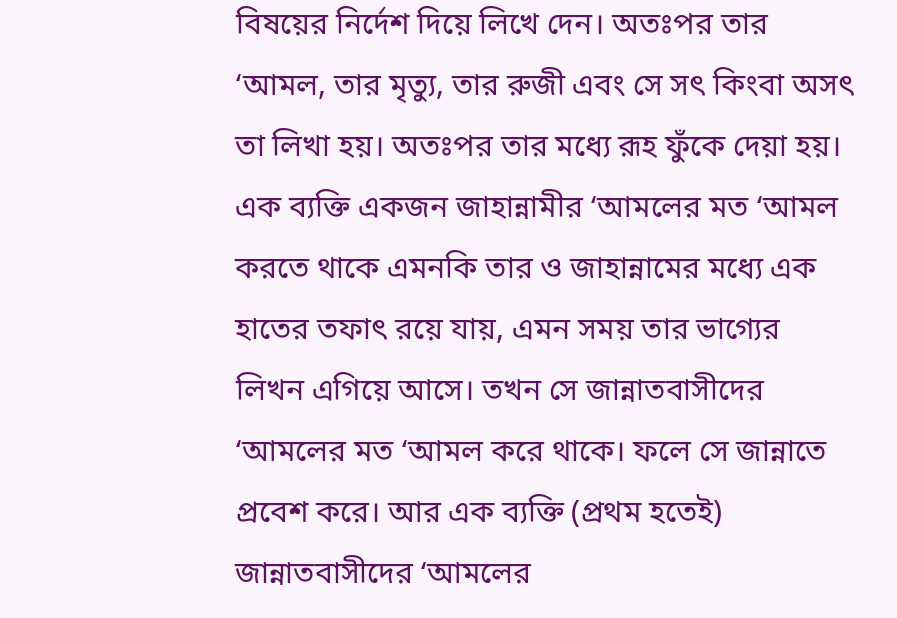বিষয়ের নির্দেশ দিয়ে লিখে দেন। অতঃপর তার ‘আমল, তার মৃত্যু, তার রুজী এবং সে সৎ কিংবা অসৎ তা লিখা হয়। অতঃপর তার মধ্যে রূহ ফুঁকে দেয়া হয়। এক ব্যক্তি একজন জাহান্নামীর ‘আমলের মত ‘আমল করতে থাকে এমনকি তার ও জাহান্নামের মধ্যে এক হাতের তফাৎ রয়ে যায়, এমন সময় তার ভাগ্যের লিখন এগিয়ে আসে। তখন সে জান্নাতবাসীদের ‘আমলের মত ‘আমল করে থাকে। ফলে সে জান্নাতে প্রবেশ করে। আর এক ব্যক্তি (প্রথম হতেই) জান্নাতবাসীদের ‘আমলের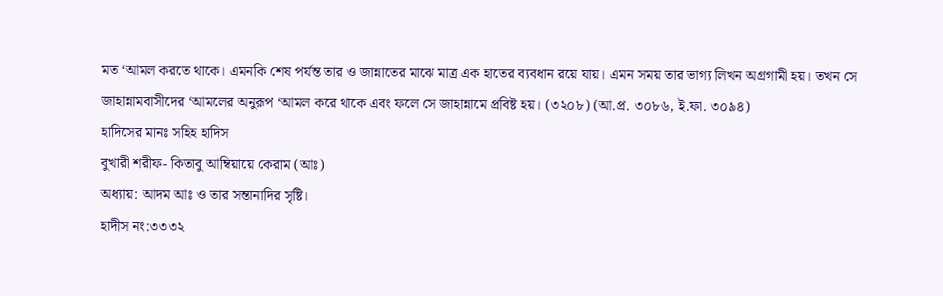মত ‘আমল করতে থাকে। এমনকি শেষ পর্যন্ত তার ও জান্নাতের মাঝে মাত্র এক হাতের ব্যবধান রয়ে যায়। এমন সময় তার ভাগ্য লিখন অগ্রগামী হয়। তখন সে জাহান্নামবাসীদের ‘আমলের অনুরূপ ‘আমল করে থাকে এবং ফলে সে জাহান্নামে প্রবিষ্ট হয়। (৩২০৮) (আ.প্র. ৩০৮৬, ই.ফা. ৩০৯৪)
হাদিসের মানঃ সহিহ হাদিস
বুখারী শরীফ- কিতাবু আম্বিয়ায়ে কেরাম (আঃ)
অধ্যায়: আদম আঃ ও তার সন্তানাদির সৃষ্টি।
হাদীস নং:৩৩৩২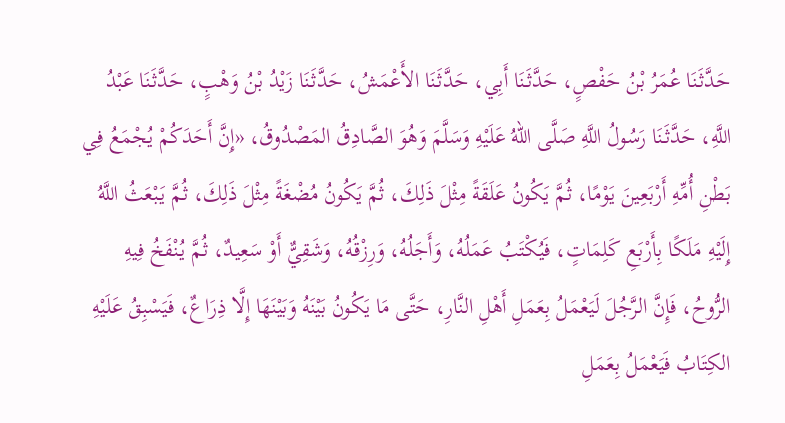حَدَّثَنَا عُمَرُ بْنُ حَفْصٍ، حَدَّثَنَا أَبِي، حَدَّثَنَا الأَعْمَشُ، حَدَّثَنَا زَيْدُ بْنُ وَهْبٍ، حَدَّثَنَا عَبْدُ اللَّهِ، حَدَّثَنَا رَسُولُ اللَّهِ صَلَّى اللهُ عَلَيْهِ وَسَلَّمَ وَهُوَ الصَّادِقُ المَصْدُوقُ، «إِنَّ أَحَدَكُمْ يُجْمَعُ فِي بَطْنِ أُمِّهِ أَرْبَعِينَ يَوْمًا، ثُمَّ يَكُونُ عَلَقَةً مِثْلَ ذَلِكَ، ثُمَّ يَكُونُ مُضْغَةً مِثْلَ ذَلِكَ، ثُمَّ يَبْعَثُ اللَّهُ إِلَيْهِ مَلَكًا بِأَرْبَعِ كَلِمَاتٍ، فَيُكْتَبُ عَمَلُهُ، وَأَجَلُهُ، وَرِزْقُهُ، وَشَقِيٌّ أَوْ سَعِيدٌ، ثُمَّ يُنْفَخُ فِيهِ الرُّوحُ، فَإِنَّ الرَّجُلَ لَيَعْمَلُ بِعَمَلِ أَهْلِ النَّارِ، حَتَّى مَا يَكُونُ بَيْنَهُ وَبَيْنَهَا إِلَّا ذِرَاعٌ، فَيَسْبِقُ عَلَيْهِ الكِتَابُ فَيَعْمَلُ بِعَمَلِ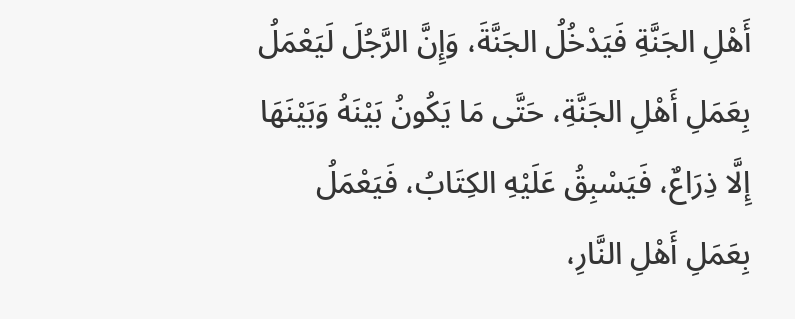أَهْلِ الجَنَّةِ فَيَدْخُلُ الجَنَّةَ، وَإِنَّ الرَّجُلَ لَيَعْمَلُ بِعَمَلِ أَهْلِ الجَنَّةِ، حَتَّى مَا يَكُونُ بَيْنَهُ وَبَيْنَهَا إِلَّا ذِرَاعٌ، فَيَسْبِقُ عَلَيْهِ الكِتَابُ، فَيَعْمَلُ بِعَمَلِ أَهْلِ النَّارِ،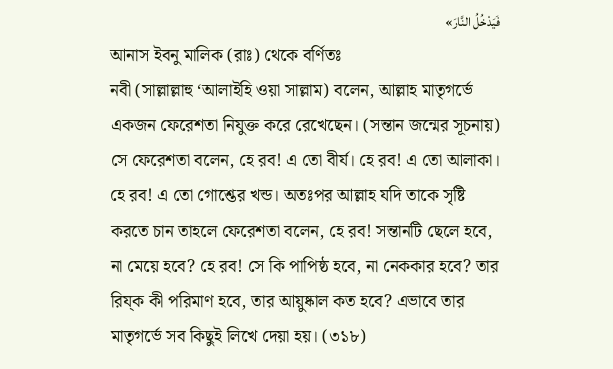فَيَدْخُلُ النَّارَ»
আনাস ইবনু মালিক (রাঃ) থেকে বর্ণিতঃ
নবী (সাল্লাল্লাহু ‘আলাইহি ওয়া সাল্লাম) বলেন, আল্লাহ মাতৃগর্ভে একজন ফেরেশতা নিযুক্ত করে রেখেছেন। (সন্তান জন্মের সূচনায়) সে ফেরেশতা বলেন, হে রব! এ তো বীর্য। হে রব! এ তো আলাকা। হে রব! এ তো গোশ্তের খন্ড। অতঃপর আল্লাহ যদি তাকে সৃষ্টি করতে চান তাহলে ফেরেশতা বলেন, হে রব! সন্তানটি ছেলে হবে, না মেয়ে হবে? হে রব! সে কি পাপিষ্ঠ হবে, না নেককার হবে? তার রিয্ক কী পরিমাণ হবে, তার আয়ুষ্কাল কত হবে? এভাবে তার মাতৃগর্ভে সব কিছুই লিখে দেয়া হয়। (৩১৮)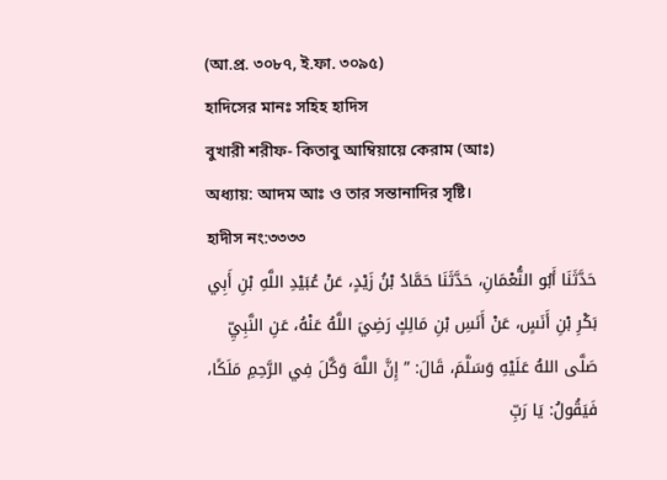(আ.প্র. ৩০৮৭, ই.ফা. ৩০৯৫)
হাদিসের মানঃ সহিহ হাদিস
বুখারী শরীফ- কিতাবু আম্বিয়ায়ে কেরাম (আঃ)
অধ্যায়: আদম আঃ ও তার সন্তানাদির সৃষ্টি।
হাদীস নং:৩৩৩৩
حَدَّثَنَا أَبُو النُّعْمَانِ، حَدَّثَنَا حَمَّادُ بْنُ زَيْدٍ، عَنْ عُبَيْدِ اللَّهِ بْنِ أَبِي بَكْرِ بْنِ أَنَسٍ، عَنْ أَنَسِ بْنِ مَالِكٍ رَضِيَ اللَّهُ عَنْهُ، عَنِ النَّبِيِّ صَلَّى اللهُ عَلَيْهِ وَسَلَّمَ، قَالَ: ” إِنَّ اللَّهَ وَكَّلَ فِي الرَّحِمِ مَلَكًا، فَيَقُولُ: يَا رَبِّ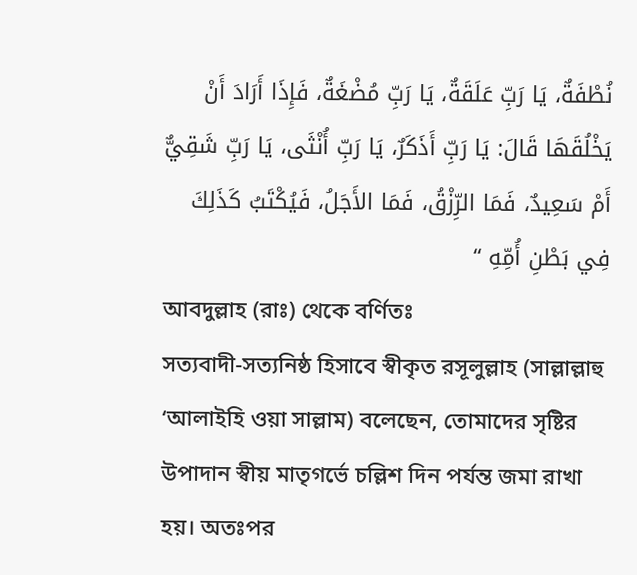نُطْفَةٌ، يَا رَبِّ عَلَقَةٌ، يَا رَبِّ مُضْغَةٌ، فَإِذَا أَرَادَ أَنْ يَخْلُقَهَا قَالَ: يَا رَبِّ أَذَكَرٌ، يَا رَبِّ أُنْثَى، يَا رَبِّ شَقِيٌّ أَمْ سَعِيدٌ، فَمَا الرِّزْقُ، فَمَا الأَجَلُ، فَيُكْتَبُ كَذَلِكَ فِي بَطْنِ أُمِّهِ “
আবদুল্লাহ (রাঃ) থেকে বর্ণিতঃ
সত্যবাদী-সত্যনিষ্ঠ হিসাবে স্বীকৃত রসূলুল্লাহ (সাল্লাল্লাহু ‘আলাইহি ওয়া সাল্লাম) বলেছেন, তোমাদের সৃষ্টির উপাদান স্বীয় মাতৃগর্ভে চল্লিশ দিন পর্যন্ত জমা রাখা হয়। অতঃপর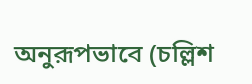অনুরূপভাবে (চল্লিশ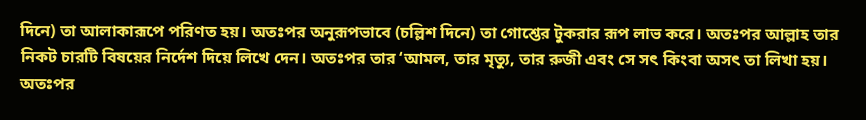দিনে) তা আলাকারূপে পরিণত হয়। অতঃপর অনুরূপভাবে (চল্লিশ দিনে) তা গোশ্তের টুকরার রূপ লাভ করে। অতঃপর আল্লাহ তার নিকট চারটি বিষয়ের নির্দেশ দিয়ে লিখে দেন। অতঃপর তার ‘আমল, তার মৃত্যু, তার রুজী এবং সে সৎ কিংবা অসৎ তা লিখা হয়। অতঃপর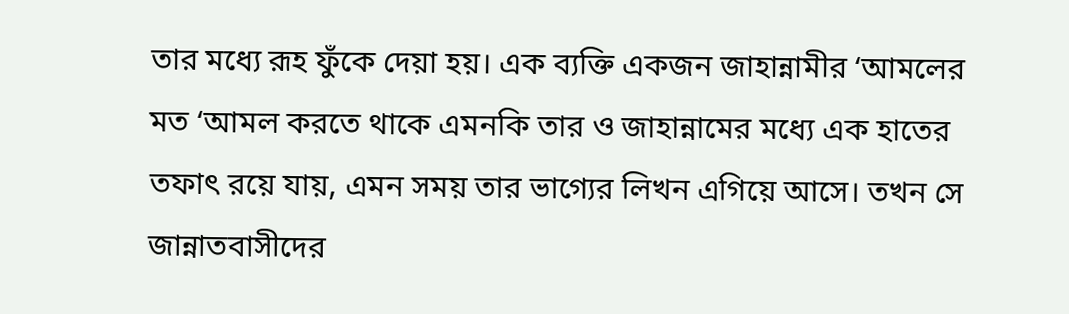তার মধ্যে রূহ ফুঁকে দেয়া হয়। এক ব্যক্তি একজন জাহান্নামীর ‘আমলের মত ‘আমল করতে থাকে এমনকি তার ও জাহান্নামের মধ্যে এক হাতের তফাৎ রয়ে যায়, এমন সময় তার ভাগ্যের লিখন এগিয়ে আসে। তখন সে জান্নাতবাসীদের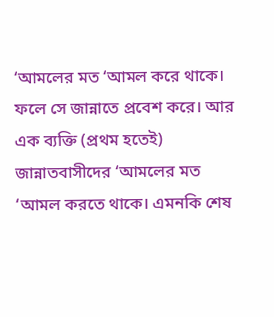‘আমলের মত ‘আমল করে থাকে। ফলে সে জান্নাতে প্রবেশ করে। আর এক ব্যক্তি (প্রথম হতেই) জান্নাতবাসীদের ‘আমলের মত ‘আমল করতে থাকে। এমনকি শেষ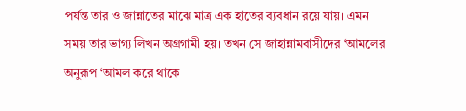পর্যন্ত তার ও জান্নাতের মাঝে মাত্র এক হাতের ব্যবধান রয়ে যায়। এমন সময় তার ভাগ্য লিখন অগ্রগামী হয়। তখন সে জাহান্নামবাসীদের ‘আমলের অনুরূপ ‘আমল করে থাকে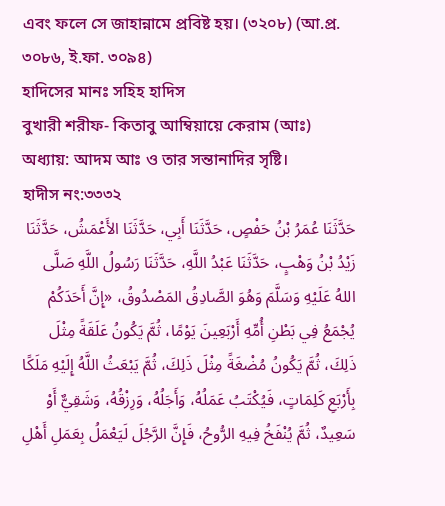এবং ফলে সে জাহান্নামে প্রবিষ্ট হয়। (৩২০৮) (আ.প্র. ৩০৮৬, ই.ফা. ৩০৯৪)
হাদিসের মানঃ সহিহ হাদিস
বুখারী শরীফ- কিতাবু আম্বিয়ায়ে কেরাম (আঃ)
অধ্যায়: আদম আঃ ও তার সন্তানাদির সৃষ্টি।
হাদীস নং:৩৩৩২
حَدَّثَنَا عُمَرُ بْنُ حَفْصٍ، حَدَّثَنَا أَبِي، حَدَّثَنَا الأَعْمَشُ، حَدَّثَنَا زَيْدُ بْنُ وَهْبٍ، حَدَّثَنَا عَبْدُ اللَّهِ، حَدَّثَنَا رَسُولُ اللَّهِ صَلَّى اللهُ عَلَيْهِ وَسَلَّمَ وَهُوَ الصَّادِقُ المَصْدُوقُ، «إِنَّ أَحَدَكُمْ يُجْمَعُ فِي بَطْنِ أُمِّهِ أَرْبَعِينَ يَوْمًا، ثُمَّ يَكُونُ عَلَقَةً مِثْلَ ذَلِكَ، ثُمَّ يَكُونُ مُضْغَةً مِثْلَ ذَلِكَ، ثُمَّ يَبْعَثُ اللَّهُ إِلَيْهِ مَلَكًا بِأَرْبَعِ كَلِمَاتٍ، فَيُكْتَبُ عَمَلُهُ، وَأَجَلُهُ، وَرِزْقُهُ، وَشَقِيٌّ أَوْ سَعِيدٌ، ثُمَّ يُنْفَخُ فِيهِ الرُّوحُ، فَإِنَّ الرَّجُلَ لَيَعْمَلُ بِعَمَلِ أَهْلِ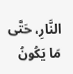النَّارِ، حَتَّى مَا يَكُونُ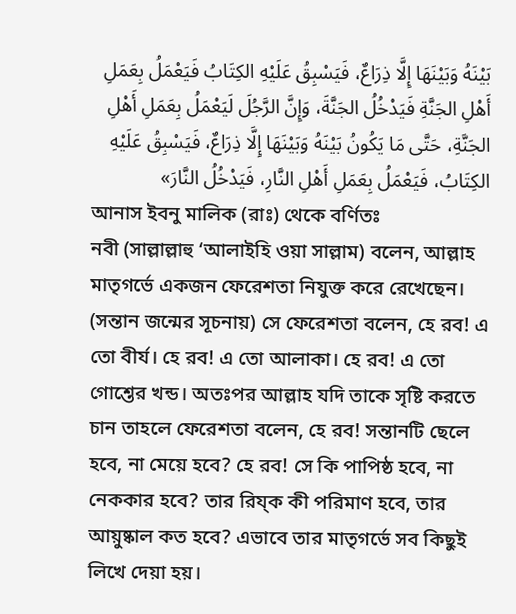بَيْنَهُ وَبَيْنَهَا إِلَّا ذِرَاعٌ، فَيَسْبِقُ عَلَيْهِ الكِتَابُ فَيَعْمَلُ بِعَمَلِ أَهْلِ الجَنَّةِ فَيَدْخُلُ الجَنَّةَ، وَإِنَّ الرَّجُلَ لَيَعْمَلُ بِعَمَلِ أَهْلِ الجَنَّةِ، حَتَّى مَا يَكُونُ بَيْنَهُ وَبَيْنَهَا إِلَّا ذِرَاعٌ، فَيَسْبِقُ عَلَيْهِ الكِتَابُ، فَيَعْمَلُ بِعَمَلِ أَهْلِ النَّارِ، فَيَدْخُلُ النَّارَ»
আনাস ইবনু মালিক (রাঃ) থেকে বর্ণিতঃ
নবী (সাল্লাল্লাহু ‘আলাইহি ওয়া সাল্লাম) বলেন, আল্লাহ মাতৃগর্ভে একজন ফেরেশতা নিযুক্ত করে রেখেছেন। (সন্তান জন্মের সূচনায়) সে ফেরেশতা বলেন, হে রব! এ তো বীর্য। হে রব! এ তো আলাকা। হে রব! এ তো গোশ্তের খন্ড। অতঃপর আল্লাহ যদি তাকে সৃষ্টি করতে চান তাহলে ফেরেশতা বলেন, হে রব! সন্তানটি ছেলে হবে, না মেয়ে হবে? হে রব! সে কি পাপিষ্ঠ হবে, না নেককার হবে? তার রিয্ক কী পরিমাণ হবে, তার আয়ুষ্কাল কত হবে? এভাবে তার মাতৃগর্ভে সব কিছুই লিখে দেয়া হয়।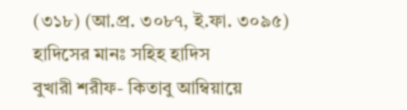(৩১৮) (আ.প্র. ৩০৮৭, ই.ফা. ৩০৯৫)
হাদিসের মানঃ সহিহ হাদিস
বুখারী শরীফ- কিতাবু আম্বিয়ায়ে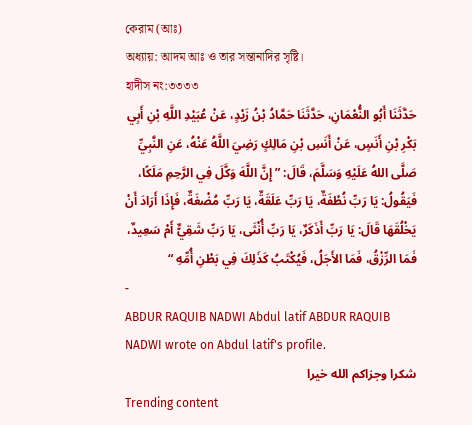কেরাম (আঃ)
অধ্যায়: আদম আঃ ও তার সন্তানাদির সৃষ্টি।
হাদীস নং:৩৩৩৩
حَدَّثَنَا أَبُو النُّعْمَانِ، حَدَّثَنَا حَمَّادُ بْنُ زَيْدٍ، عَنْ عُبَيْدِ اللَّهِ بْنِ أَبِي بَكْرِ بْنِ أَنَسٍ، عَنْ أَنَسِ بْنِ مَالِكٍ رَضِيَ اللَّهُ عَنْهُ، عَنِ النَّبِيِّ صَلَّى اللهُ عَلَيْهِ وَسَلَّمَ، قَالَ: ” إِنَّ اللَّهَ وَكَّلَ فِي الرَّحِمِ مَلَكًا، فَيَقُولُ: يَا رَبِّ نُطْفَةٌ، يَا رَبِّ عَلَقَةٌ، يَا رَبِّ مُضْغَةٌ، فَإِذَا أَرَادَ أَنْ يَخْلُقَهَا قَالَ: يَا رَبِّ أَذَكَرٌ، يَا رَبِّ أُنْثَى، يَا رَبِّ شَقِيٌّ أَمْ سَعِيدٌ، فَمَا الرِّزْقُ، فَمَا الأَجَلُ، فَيُكْتَبُ كَذَلِكَ فِي بَطْنِ أُمِّهِ “
-
ABDUR RAQUIB NADWI Abdul latif ABDUR RAQUIB NADWI wrote on Abdul latif's profile.
شكرا وجزاكم الله خيرا
Trending content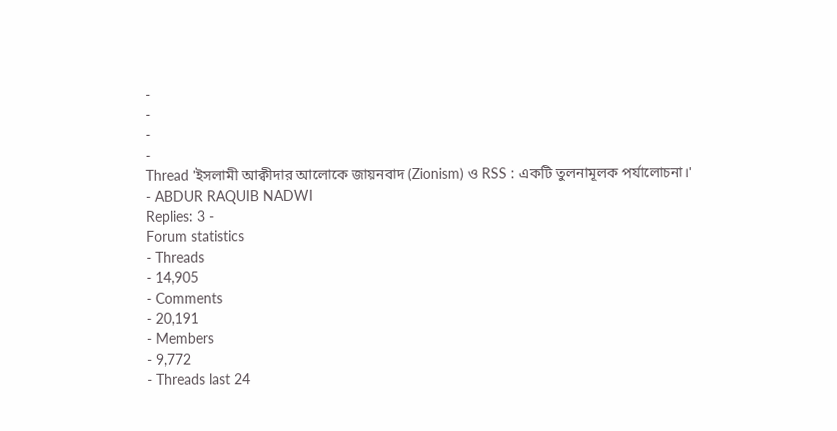-
-
-
-
Thread 'ইসলামী আক্বীদার আলোকে জায়নবাদ (Zionism) ও RSS : একটি তুলনামূলক পর্যালোচনা।'
- ABDUR RAQUIB NADWI
Replies: 3 -
Forum statistics
- Threads
- 14,905
- Comments
- 20,191
- Members
- 9,772
- Threads last 24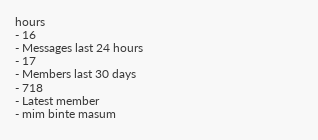hours
- 16
- Messages last 24 hours
- 17
- Members last 30 days
- 718
- Latest member
- mim binte masum